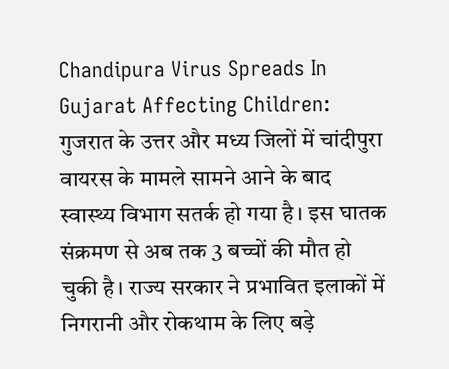Chandipura Virus Spreads In Gujarat Affecting Children: गुजरात के उत्तर और मध्य जिलों में चांदीपुरा वायरस के मामले सामने आने के बाद स्वास्थ्य विभाग सतर्क हो गया है। इस घातक संक्रमण से अब तक 3 बच्चों की मौत हो चुकी है। राज्य सरकार ने प्रभावित इलाकों में निगरानी और रोकथाम के लिए बड़े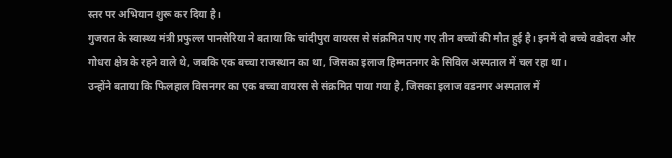स्तर पर अभियान शुरू कर दिया है।
गुजरात के स्वास्थ्य मंत्री प्रफुल्ल पानसेरिया ने बताया कि चांदीपुरा वायरस से संक्रमित पाए गए तीन बच्चों की मौत हुई है। इनमें दो बच्चे वडोदरा और गोधरा क्षेत्र के रहने वाले थे, जबकि एक बच्चा राजस्थान का था, जिसका इलाज हिम्मतनगर के सिविल अस्पताल में चल रहा था।
उन्होंने बताया कि फिलहाल विसनगर का एक बच्चा वायरस से संक्रमित पाया गया है, जिसका इलाज वडनगर अस्पताल में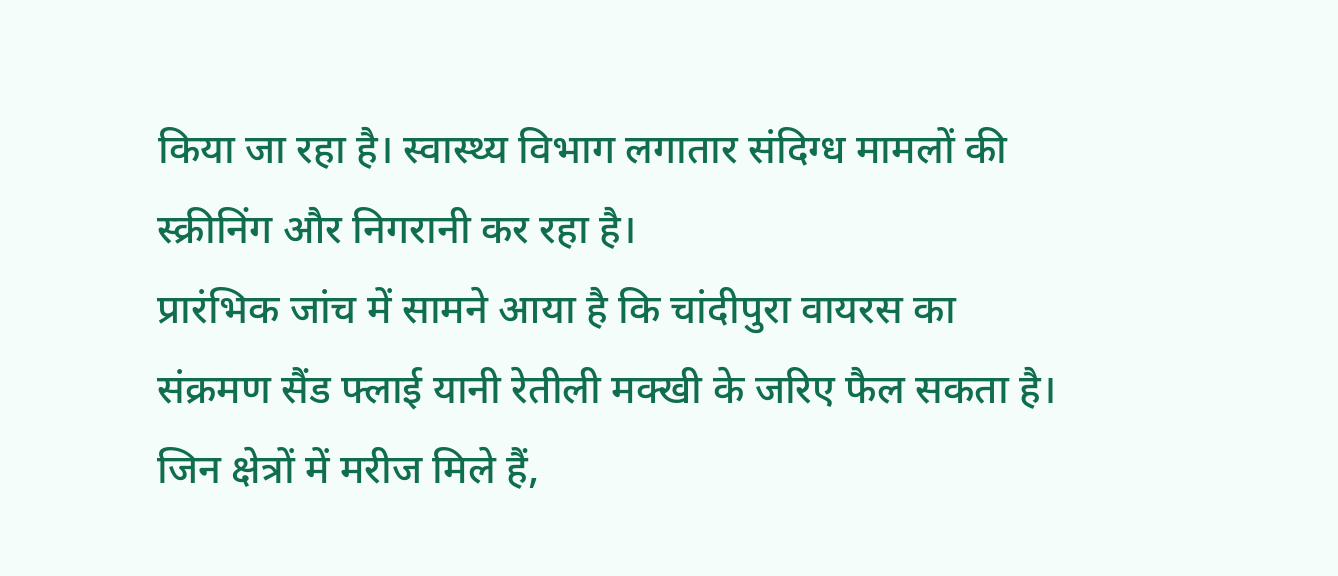किया जा रहा है। स्वास्थ्य विभाग लगातार संदिग्ध मामलों की स्क्रीनिंग और निगरानी कर रहा है।
प्रारंभिक जांच में सामने आया है कि चांदीपुरा वायरस का संक्रमण सैंड फ्लाई यानी रेतीली मक्खी के जरिए फैल सकता है। जिन क्षेत्रों में मरीज मिले हैं,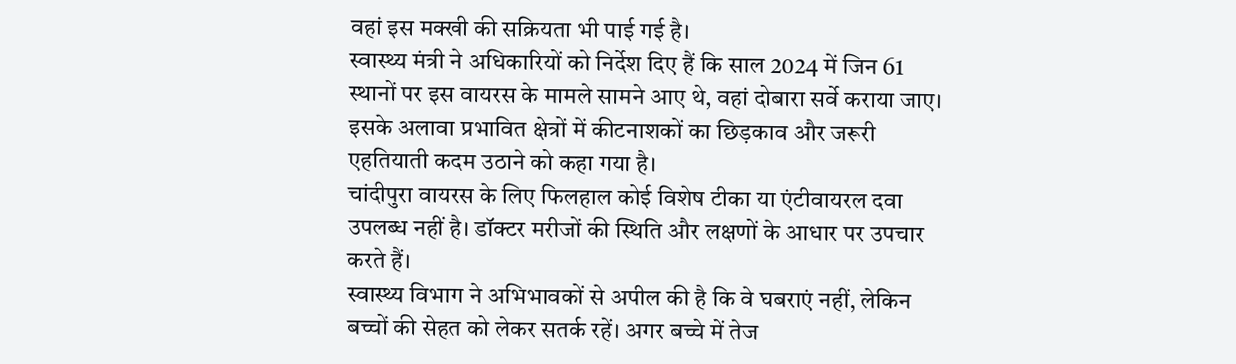वहां इस मक्खी की सक्रियता भी पाई गई है।
स्वास्थ्य मंत्री ने अधिकारियों को निर्देश दिए हैं कि साल 2024 में जिन 61 स्थानों पर इस वायरस के मामले सामने आए थे, वहां दोबारा सर्वे कराया जाए। इसके अलावा प्रभावित क्षेत्रों में कीटनाशकों का छिड़काव और जरूरी एहतियाती कदम उठाने को कहा गया है।
चांदीपुरा वायरस के लिए फिलहाल कोई विशेष टीका या एंटीवायरल दवा उपलब्ध नहीं है। डॉक्टर मरीजों की स्थिति और लक्षणों के आधार पर उपचार करते हैं।
स्वास्थ्य विभाग ने अभिभावकों से अपील की है कि वे घबराएं नहीं, लेकिन बच्चों की सेहत को लेकर सतर्क रहें। अगर बच्चे में तेज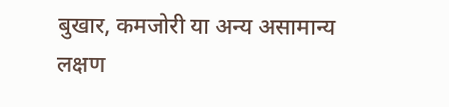बुखार, कमजोरी या अन्य असामान्य लक्षण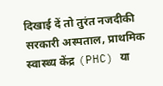दिखाई दें तो तुरंत नजदीकी सरकारी अस्पताल, प्राथमिक स्वास्थ्य केंद्र (PHC) या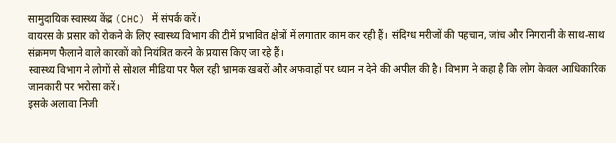सामुदायिक स्वास्थ्य केंद्र (CHC) में संपर्क करें।
वायरस के प्रसार को रोकने के लिए स्वास्थ्य विभाग की टीमें प्रभावित क्षेत्रों में लगातार काम कर रही हैं। संदिग्ध मरीजों की पहचान, जांच और निगरानी के साथ-साथ संक्रमण फैलाने वाले कारकों को नियंत्रित करने के प्रयास किए जा रहे हैं।
स्वास्थ्य विभाग ने लोगों से सोशल मीडिया पर फैल रही भ्रामक खबरों और अफवाहों पर ध्यान न देने की अपील की है। विभाग ने कहा है कि लोग केवल आधिकारिक जानकारी पर भरोसा करें।
इसके अलावा निजी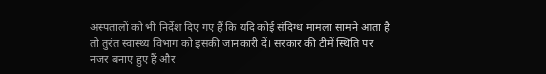अस्पतालों को भी निर्देश दिए गए हैं कि यदि कोई संदिग्ध मामला सामने आता है तो तुरंत स्वास्थ्य विभाग को इसकी जानकारी दें। सरकार की टीमें स्थिति पर नजर बनाए हुए हैं और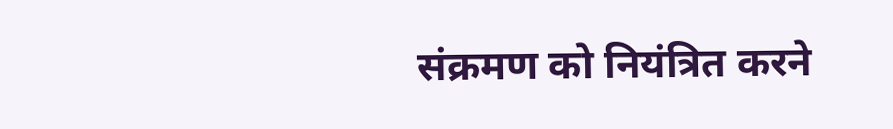संक्रमण को नियंत्रित करने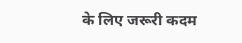के लिए जरूरी कदम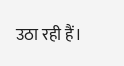उठा रही हैं।